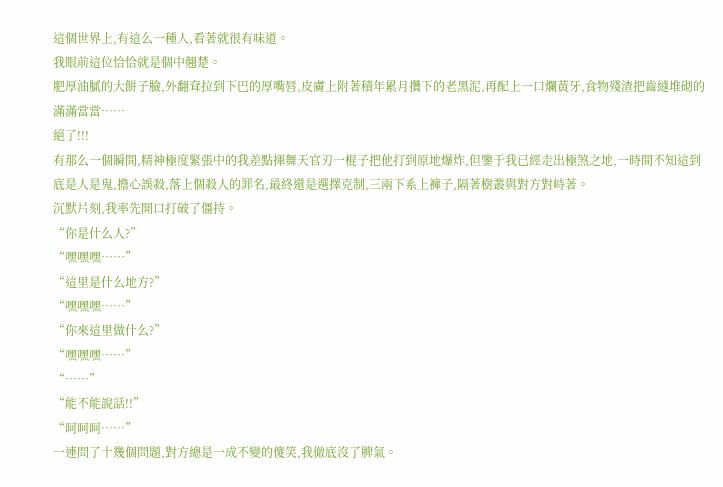這個世界上,有這么一種人,看著就很有味道。
我眼前這位恰恰就是個中翹楚。
肥厚油膩的大餅子臉,外翻耷拉到下巴的厚嘴唇,皮膚上附著積年累月攢下的老黑泥,再配上一口爛黃牙,食物殘渣把齒縫堆砌的滿滿當當……
絕了!!!
有那么一個瞬間,精神極度緊張中的我差點揮舞天官刃一棍子把他打到原地爆炸,但鑒于我已經走出極煞之地,一時間不知這到底是人是鬼,擔心誤殺,落上個殺人的罪名,最終還是選擇克制,三兩下系上褲子,隔著樹叢與對方對峙著。
沉默片刻,我率先開口打破了僵持。
“你是什么人?”
“嘿嘿嘿……”
“這里是什么地方?”
“嘿嘿嘿……”
“你來這里做什么?”
“嘿嘿嘿……”
“……”
“能不能說話!!”
“呵呵呵……”
一連問了十幾個問題,對方總是一成不變的傻笑,我徹底沒了脾氣。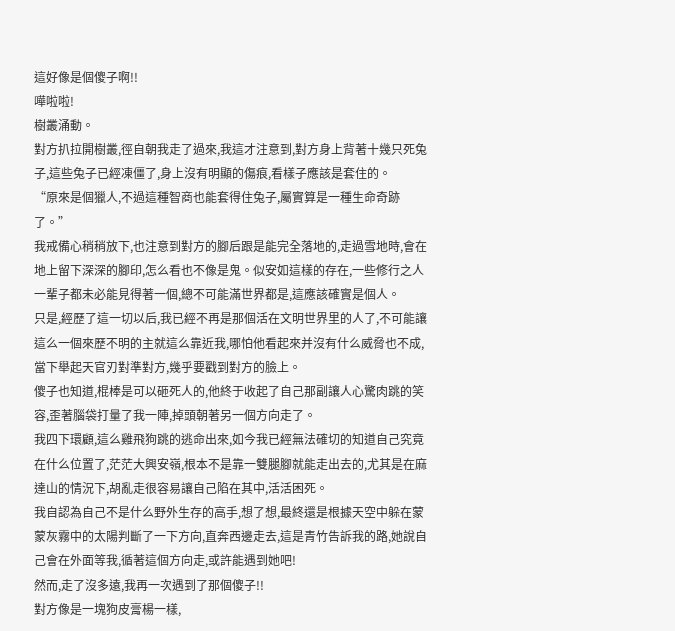這好像是個傻子啊!!
嘩啦啦!
樹叢涌動。
對方扒拉開樹叢,徑自朝我走了過來,我這才注意到,對方身上背著十幾只死兔子,這些兔子已經凍僵了,身上沒有明顯的傷痕,看樣子應該是套住的。
“原來是個獵人,不過這種智商也能套得住兔子,屬實算是一種生命奇跡了。”
我戒備心稍稍放下,也注意到對方的腳后跟是能完全落地的,走過雪地時,會在地上留下深深的腳印,怎么看也不像是鬼。似安如這樣的存在,一些修行之人一輩子都未必能見得著一個,總不可能滿世界都是,這應該確實是個人。
只是,經歷了這一切以后,我已經不再是那個活在文明世界里的人了,不可能讓這么一個來歷不明的主就這么靠近我,哪怕他看起來并沒有什么威脅也不成,當下舉起天官刃對準對方,幾乎要戳到對方的臉上。
傻子也知道,棍棒是可以砸死人的,他終于收起了自己那副讓人心驚肉跳的笑容,歪著腦袋打量了我一陣,掉頭朝著另一個方向走了。
我四下環顧,這么雞飛狗跳的逃命出來,如今我已經無法確切的知道自己究竟在什么位置了,茫茫大興安嶺,根本不是靠一雙腿腳就能走出去的,尤其是在麻達山的情況下,胡亂走很容易讓自己陷在其中,活活困死。
我自認為自己不是什么野外生存的高手,想了想,最終還是根據天空中躲在蒙蒙灰霧中的太陽判斷了一下方向,直奔西邊走去,這是青竹告訴我的路,她說自己會在外面等我,循著這個方向走,或許能遇到她吧!
然而,走了沒多遠,我再一次遇到了那個傻子!!
對方像是一塊狗皮膏楊一樣,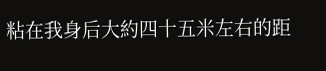粘在我身后大約四十五米左右的距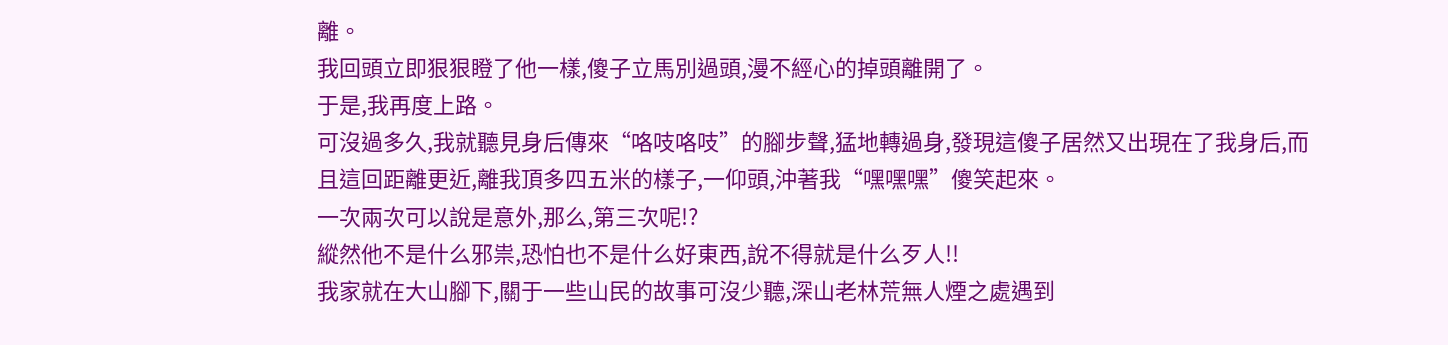離。
我回頭立即狠狠瞪了他一樣,傻子立馬別過頭,漫不經心的掉頭離開了。
于是,我再度上路。
可沒過多久,我就聽見身后傳來“咯吱咯吱”的腳步聲,猛地轉過身,發現這傻子居然又出現在了我身后,而且這回距離更近,離我頂多四五米的樣子,一仰頭,沖著我“嘿嘿嘿”傻笑起來。
一次兩次可以說是意外,那么,第三次呢!?
縱然他不是什么邪祟,恐怕也不是什么好東西,說不得就是什么歹人!!
我家就在大山腳下,關于一些山民的故事可沒少聽,深山老林荒無人煙之處遇到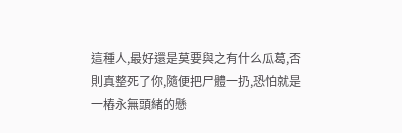這種人,最好還是莫要與之有什么瓜葛,否則真整死了你,隨便把尸體一扔,恐怕就是一樁永無頭緒的懸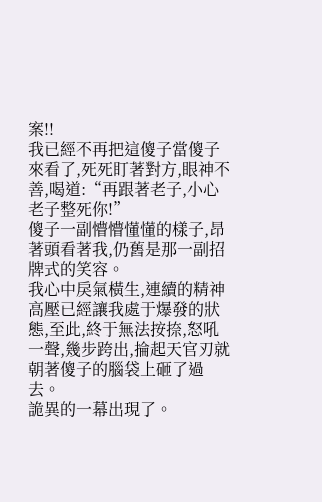案!!
我已經不再把這傻子當傻子來看了,死死盯著對方,眼神不善,喝道:“再跟著老子,小心老子整死你!”
傻子一副懵懵懂懂的樣子,昂著頭看著我,仍舊是那一副招牌式的笑容。
我心中戾氣橫生,連續的精神高壓已經讓我處于爆發的狀態,至此,終于無法按捺,怒吼一聲,幾步跨出,掄起天官刃就朝著傻子的腦袋上砸了過去。
詭異的一幕出現了。